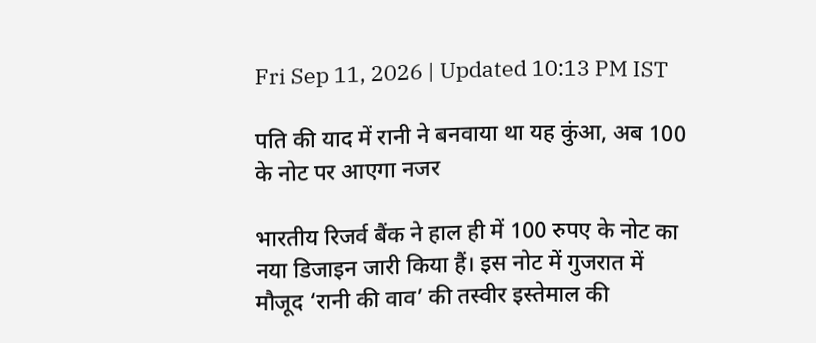Fri Sep 11, 2026 | Updated 10:13 PM IST

पति की याद में रानी ने बनवाया था यह कुंआ, अब 100 के नोट पर आएगा नजर

भारतीय रिजर्व बैंक ने हाल ही में 100 रुपए के नोट का नया डिजाइन जारी किया हैं। इस नोट में गुजरात में मौजूद ‘रानी की वाव’ की तस्‍वीर इस्‍तेमाल की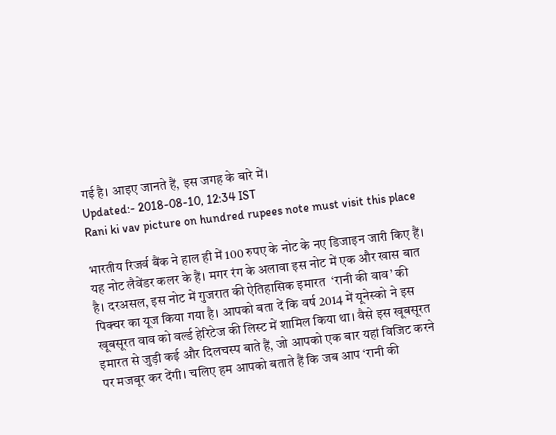गई है। आइए जानते हैं, इस जगह के बारे में।
Updated:- 2018-08-10, 12:34 IST
Rani ki vav picture on hundred rupees note must visit this place

भारतीय रिजर्व बैंक ने हाल ही में 100 रुपए के नोट के नए डिजाइन जारी किए हैं। यह नोट लैवेंडर कलर के हैं। मगर रंग के अलावा इस नोट में एक और खास बात है। दरअसल, इस नोट में गुजरात की ऐतिहासिक इमारत  ‘रानी की वाव’ की पिक्‍चर का यूज किया गया है। आपको बता दें कि वर्ष 2014 में यूनेस्‍को ने इस खूबसूरत वाव को वर्ल्‍ड हेरिटेज की लिस्‍ट में शामिल किया था। वैसे इस खूबसूरत इमारत से जुड़ी कई और दिलचस्‍प बाते हैं, जो आपको एक बार यहां विजिट करने पर मजबूर कर देंगी। चलिए हम आपको बताते हैं कि जब आप ‘रानी की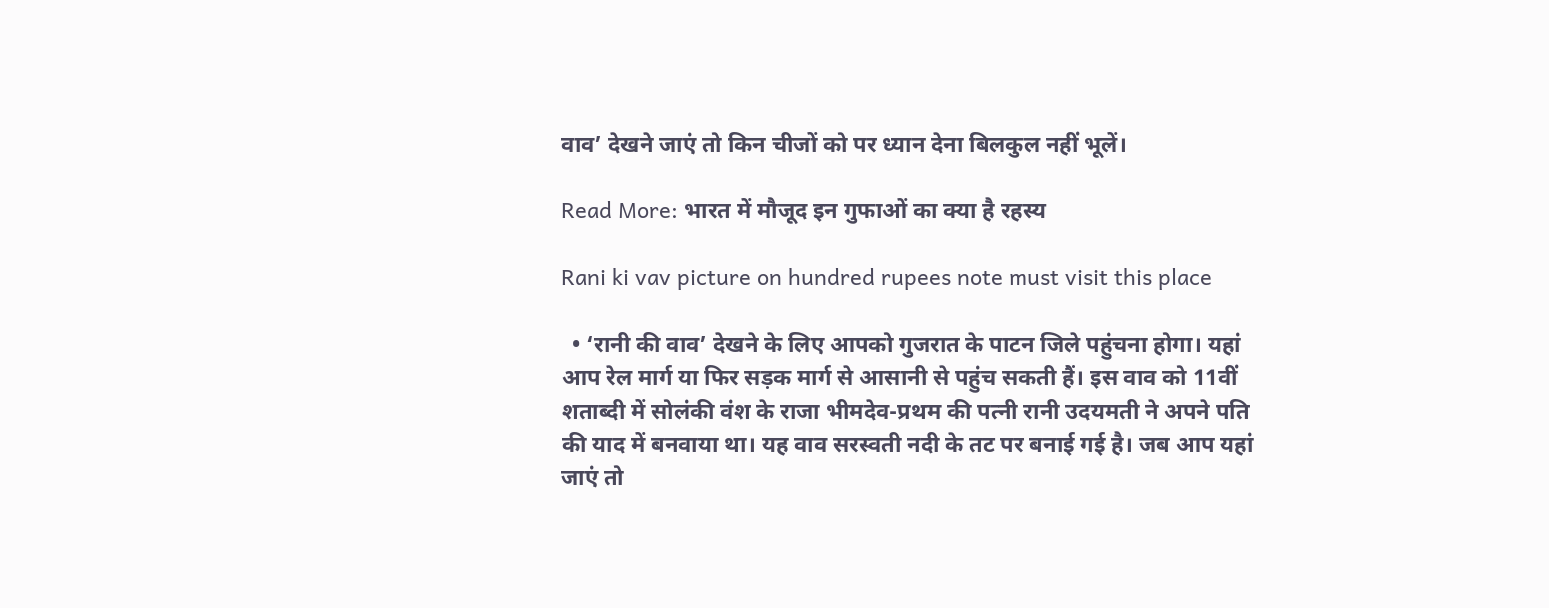वाव’ देखने जाएं तो किन चीजों को पर ध्‍यान देना बिलकुल नहीं भूलें।

Read More: भारत में मौजूद इन गुफाओं का क्‍या है रहस्‍य

Rani ki vav picture on hundred rupees note must visit this place

  • ‘रानी की वाव’ देखने के लिए आपको गुजरात के पाटन जिले पहुंचना होगा। यहां आप रेल मार्ग या फिर सड़क मार्ग से आसानी से पहुंच सकती हैं। इस वाव को 11वीं शताब्‍दी में सोलंकी वंश के राजा भीमदेव-प्रथम की पत्‍नी रानी उदयमती ने अपने पति की याद में बनवाया था। यह वाव सरस्‍वती नदी के तट पर बनाई गई है। जब आप यहां जाएं तो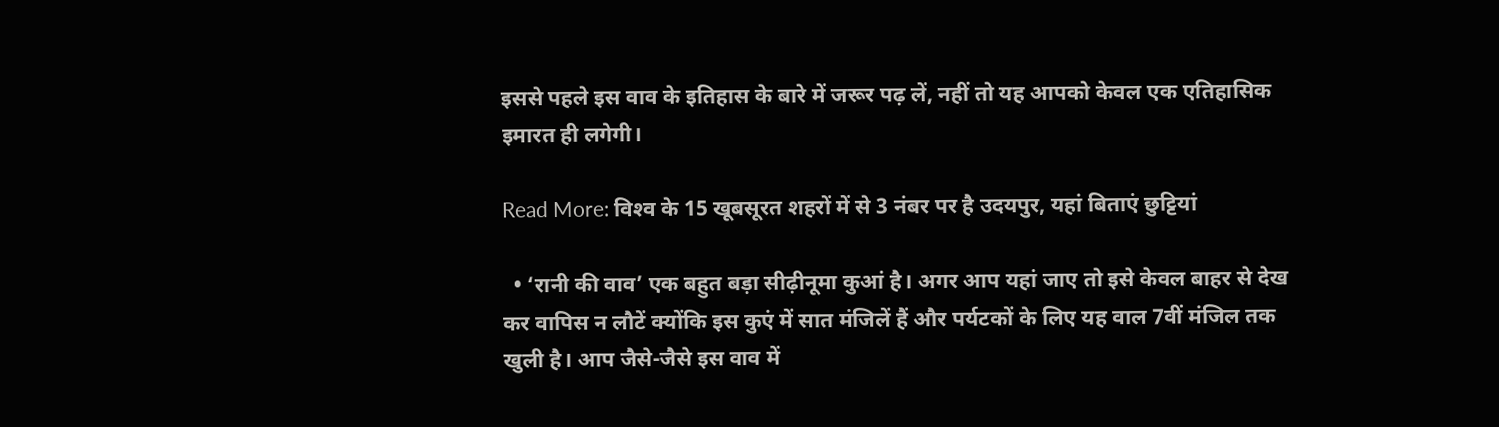इससे पहले इस वाव के इतिहास के बारे में जरूर पढ़ लें, नहीं तो यह आपको केवल एक एतिहासिक इमारत ही लगेगी।

Read More: विश्‍व के 15 खूबसूरत शहरों में से 3 नंबर पर है उदयपुर, यहां बिताएं छुट्टियां

  • ‘रानी की वाव’ एक बहुत बड़ा सीढ़ीनूमा कुआं है। अगर आप यहां जाए तो इसे केवल बाहर से देख कर वापिस न लौटें क्‍योंकि इस कुएं में सात मंजिलें हैं और पर्यटकों के लिए यह वाल 7वीं मंजिल तक खुली है। आप जैसे-जैसे इस वाव में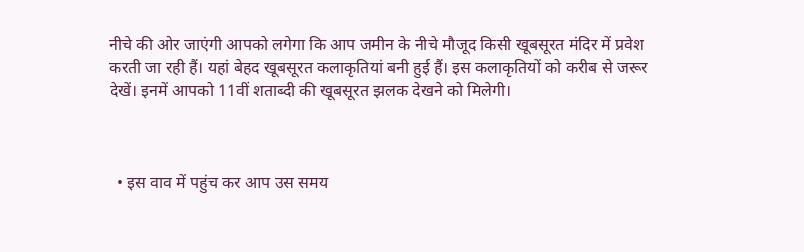नीचे की ओर जाएंगी आपको लगेगा कि आप जमीन के नीचे मौजूद किसी खूबसूरत मंदिर में प्रवेश करती जा रही हैं। यहां बेहद खूबसूरत कलाकृतियां बनी हुई हैं। इस कलाकृतियों को करीब से जरूर देखें। इनमें आपको 11वीं शताब्‍दी की खूबसूरत झलक देखने को मिलेगी।



  • इस वाव में पहुंच कर आप उस समय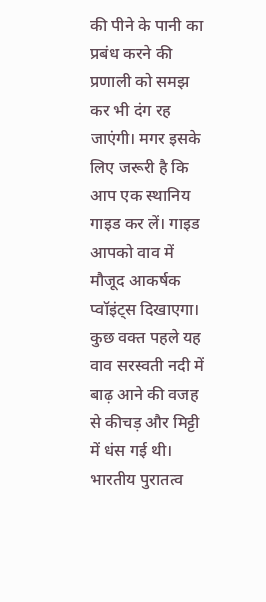की पीने के पानी का प्रबंध करने की प्रणाली को समझ कर भी दंग रह जाएंगी। मगर इसके लिए जरूरी है कि आप एक स्‍थानिय गाइड कर लें। गाइड आपको वाव में मौजूद आकर्षक प्‍वॉइंट्स दिखाएगा। कुछ वक्‍त पहले यह वाव सरस्‍वती नदी में बाढ़ आने की वजह से कीचड़ और मिट्टी में धंस गई थी। भारतीय पुरातत्व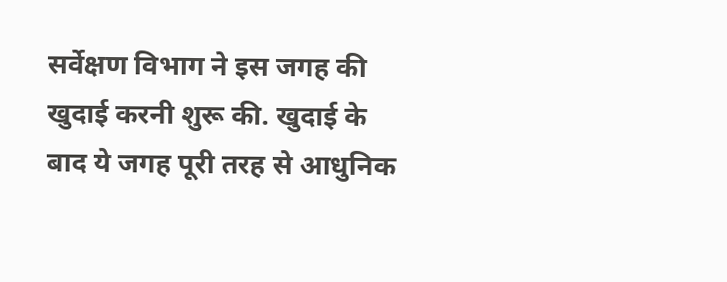सर्वेक्षण विभाग ने इस जगह की खुदाई करनी शुरू की. खुदाई के बाद ये जगह पूरी तरह से आधुनिक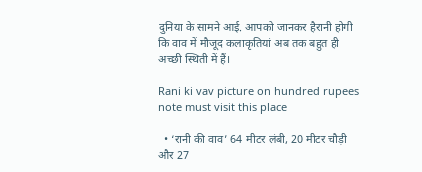दुनिया के सामने आई. आपको जानकर हैरानी होगी कि वाव में मौजूद कलाकृतियां अब तक बहुत ही अच्‍छी स्थिती में हैं।

Rani ki vav picture on hundred rupees note must visit this place

  • ‘रानी की वाव’ 64 मीटर लंबी, 20 मीटर चौड़ी और 27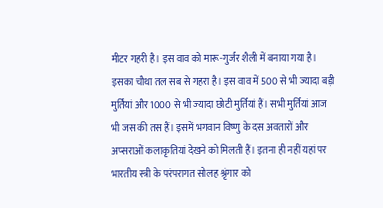मीटर गहरी है। इस वाव को मारू-गुर्जर शैली में बनाया गया है। इसका चौथा तल सब से गहरा है। इस वाव में 500 से भी ज्‍यादा बड़ी मुर्तियां और 1000 से भी ज्‍यादा छोटी मुर्तियां हैं। सभी मुर्तियां आज भी जस की तस हैं। इसमें भगवान विष्‍णु के दस अवतारों और अप्‍सराओं कलाकृतियां देखने को मिलती हैं। इतना ही नहीं यहां पर भारतीय स्‍त्री के परंपरागत सोलह श्रृंगार को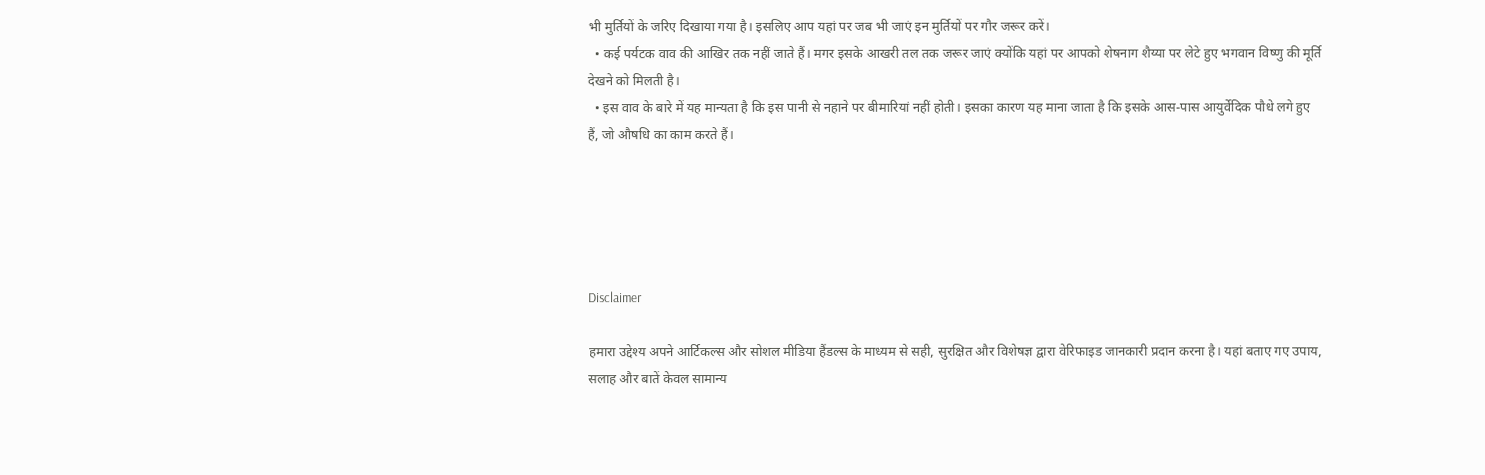भी मुर्तियों के जरिए दिखाया गया है। इसलिए आप यहां पर जब भी जाएं इन मुर्तियों पर गौर जरूर करें।
  • कई पर्यटक वाव की आखिर तक नहीं जाते हैं। मगर इसके आखरी तल तक जरूर जाएं क्‍योंकि यहां पर आपको शेषनाग शैय्या पर लेटे हुए भगवान विष्‍णु की मूर्ति देखने को मिलती है।
  • इस वाव के बारे में यह मान्यता है कि इस पानी से नहाने पर बीमारियां नहीं होती। इसका कारण यह माना जाता है कि इसके आस-पास आयुर्वेदिक पौधे लगे हुए हैं, जो औषधि का काम करते हैं।





Disclaimer

हमारा उद्देश्य अपने आर्टिकल्स और सोशल मीडिया हैंडल्स के माध्यम से सही, सुरक्षित और विशेषज्ञ द्वारा वेरिफाइड जानकारी प्रदान करना है। यहां बताए गए उपाय, सलाह और बातें केवल सामान्य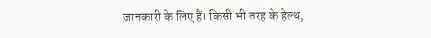जानकारी के लिए हैं। किसी भी तरह के हेल्थ,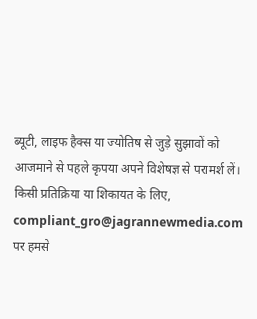ब्यूटी, लाइफ हैक्स या ज्योतिष से जुड़े सुझावों को आजमाने से पहले कृपया अपने विशेषज्ञ से परामर्श लें। किसी प्रतिक्रिया या शिकायत के लिए, compliant_gro@jagrannewmedia.com पर हमसे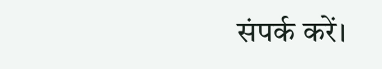संपर्क करें।